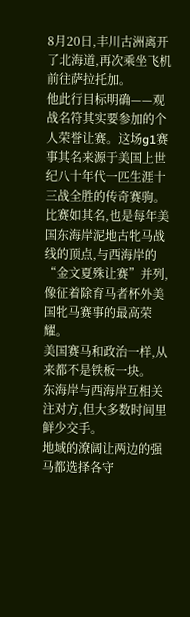8月20日,丰川古洲离开了北海道,再次乘坐飞机前往萨拉托加。
他此行目标明确——观战名符其实要参加的个人荣誉让赛。这场g1赛事其名来源于美国上世纪八十年代一匹生涯十三战全胜的传奇赛驹。
比赛如其名,也是每年美国东海岸泥地古牝马战线的顶点,与西海岸的“金文夏殊让赛”并列,像征着除育马者杯外美国牝马赛事的最高荣耀。
美国赛马和政治一样,从来都不是铁板一块。
东海岸与西海岸互相关注对方,但大多数时间里鲜少交手。
地域的潦阔让两边的强马都选择各守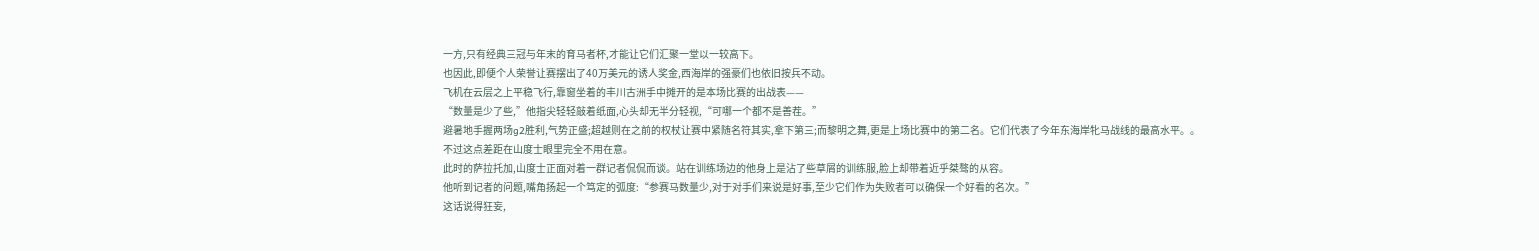一方,只有经典三冠与年末的育马者杯,才能让它们汇聚一堂以一较高下。
也因此,即便个人荣誉让赛摆出了40万美元的诱人奖金,西海岸的强豪们也依旧按兵不动。
飞机在云层之上平稳飞行,靠窗坐着的丰川古洲手中摊开的是本场比赛的出战表——
“数量是少了些,”他指尖轻轻敲着纸面,心头却无半分轻视,“可哪一个都不是善茬。”
避暑地手握两场g2胜利,气势正盛;超越则在之前的权杖让赛中紧随名符其实,拿下第三;而黎明之舞,更是上场比赛中的第二名。它们代表了今年东海岸牝马战线的最高水平。。
不过这点差距在山度士眼里完全不用在意。
此时的萨拉托加,山度士正面对着一群记者侃侃而谈。站在训练场边的他身上是沾了些草屑的训练服,脸上却带着近乎桀骜的从容。
他听到记者的问题,嘴角扬起一个笃定的弧度:“参赛马数量少,对于对手们来说是好事,至少它们作为失败者可以确保一个好看的名次。”
这话说得狂妄,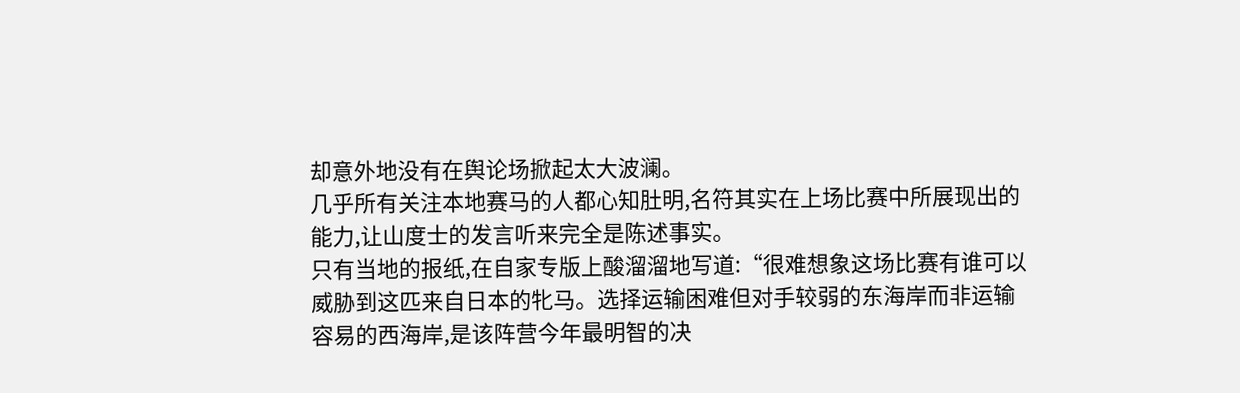却意外地没有在舆论场掀起太大波澜。
几乎所有关注本地赛马的人都心知肚明,名符其实在上场比赛中所展现出的能力,让山度士的发言听来完全是陈述事实。
只有当地的报纸,在自家专版上酸溜溜地写道:“很难想象这场比赛有谁可以威胁到这匹来自日本的牝马。选择运输困难但对手较弱的东海岸而非运输容易的西海岸,是该阵营今年最明智的决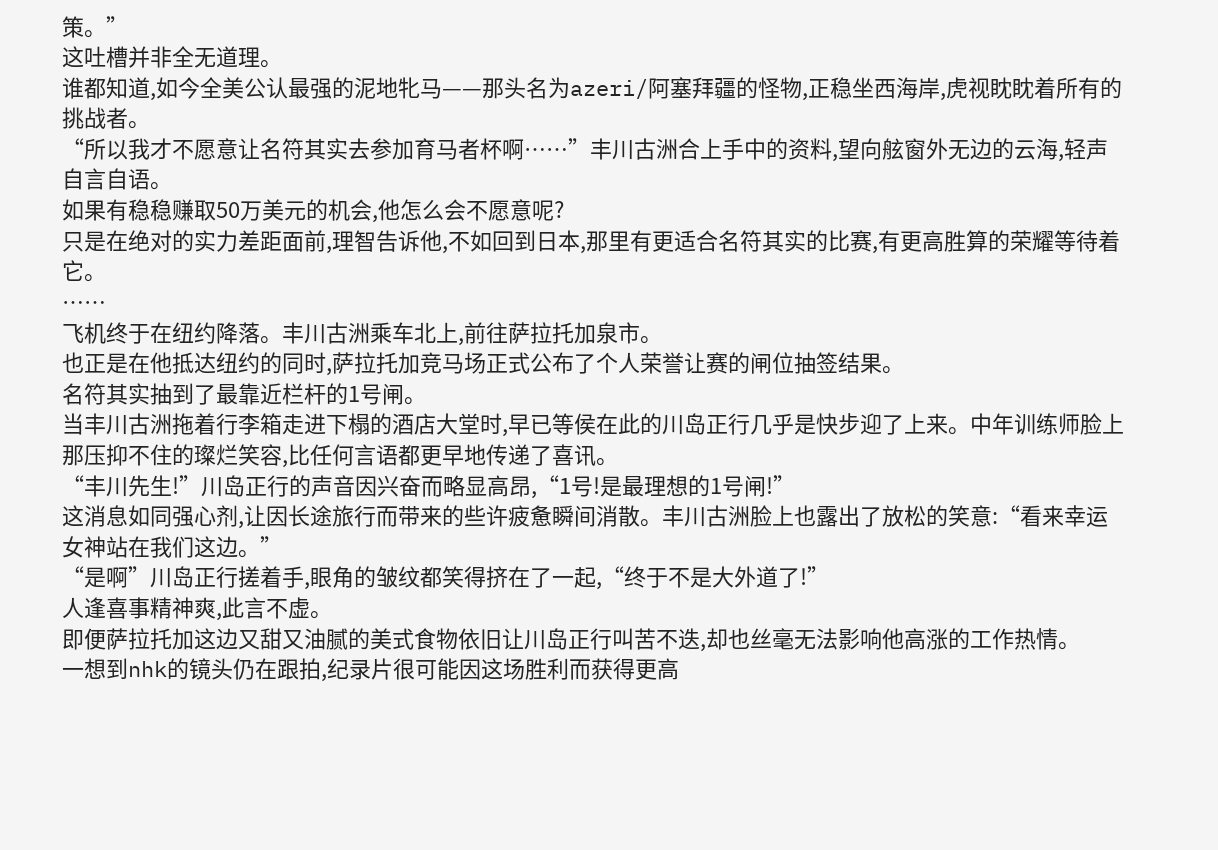策。”
这吐槽并非全无道理。
谁都知道,如今全美公认最强的泥地牝马——那头名为azeri/阿塞拜疆的怪物,正稳坐西海岸,虎视眈眈着所有的挑战者。
“所以我才不愿意让名符其实去参加育马者杯啊……”丰川古洲合上手中的资料,望向舷窗外无边的云海,轻声自言自语。
如果有稳稳赚取50万美元的机会,他怎么会不愿意呢?
只是在绝对的实力差距面前,理智告诉他,不如回到日本,那里有更适合名符其实的比赛,有更高胜算的荣耀等待着它。
……
飞机终于在纽约降落。丰川古洲乘车北上,前往萨拉托加泉市。
也正是在他抵达纽约的同时,萨拉托加竞马场正式公布了个人荣誉让赛的闸位抽签结果。
名符其实抽到了最靠近栏杆的1号闸。
当丰川古洲拖着行李箱走进下榻的酒店大堂时,早已等侯在此的川岛正行几乎是快步迎了上来。中年训练师脸上那压抑不住的璨烂笑容,比任何言语都更早地传递了喜讯。
“丰川先生!”川岛正行的声音因兴奋而略显高昂,“1号!是最理想的1号闸!”
这消息如同强心剂,让因长途旅行而带来的些许疲惫瞬间消散。丰川古洲脸上也露出了放松的笑意:“看来幸运女神站在我们这边。”
“是啊”川岛正行搓着手,眼角的皱纹都笑得挤在了一起,“终于不是大外道了!”
人逢喜事精神爽,此言不虚。
即便萨拉托加这边又甜又油腻的美式食物依旧让川岛正行叫苦不迭,却也丝毫无法影响他高涨的工作热情。
一想到nhk的镜头仍在跟拍,纪录片很可能因这场胜利而获得更高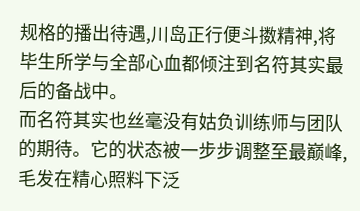规格的播出待遇,川岛正行便斗擞精神,将毕生所学与全部心血都倾注到名符其实最后的备战中。
而名符其实也丝毫没有姑负训练师与团队的期待。它的状态被一步步调整至最巅峰,毛发在精心照料下泛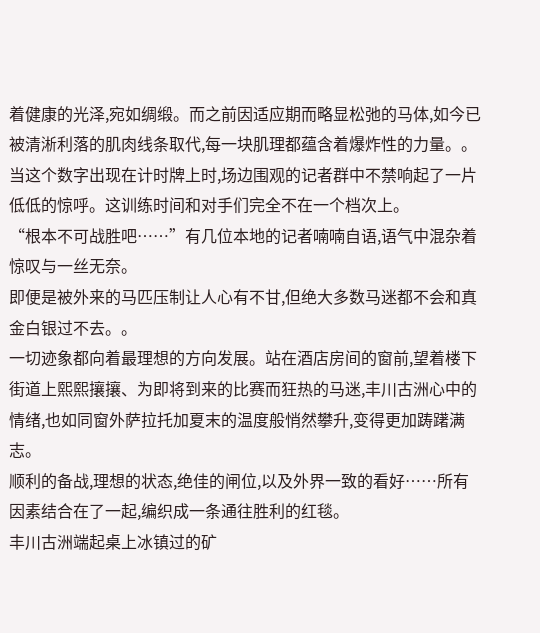着健康的光泽,宛如绸缎。而之前因适应期而略显松弛的马体,如今已被清淅利落的肌肉线条取代,每一块肌理都蕴含着爆炸性的力量。。
当这个数字出现在计时牌上时,场边围观的记者群中不禁响起了一片低低的惊呼。这训练时间和对手们完全不在一个档次上。
“根本不可战胜吧……”有几位本地的记者喃喃自语,语气中混杂着惊叹与一丝无奈。
即便是被外来的马匹压制让人心有不甘,但绝大多数马迷都不会和真金白银过不去。。
一切迹象都向着最理想的方向发展。站在酒店房间的窗前,望着楼下街道上熙熙攘攘、为即将到来的比赛而狂热的马迷,丰川古洲心中的情绪,也如同窗外萨拉托加夏末的温度般悄然攀升,变得更加踌躇满志。
顺利的备战,理想的状态,绝佳的闸位,以及外界一致的看好……所有因素结合在了一起,编织成一条通往胜利的红毯。
丰川古洲端起桌上冰镇过的矿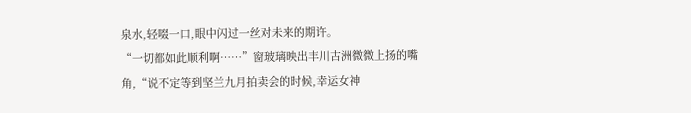泉水,轻啜一口,眼中闪过一丝对未来的期许。
“一切都如此顺利啊……”窗玻璃映出丰川古洲微微上扬的嘴角,“说不定等到坚兰九月拍卖会的时候,幸运女神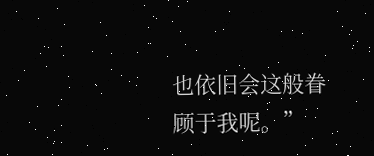也依旧会这般眷顾于我呢。”